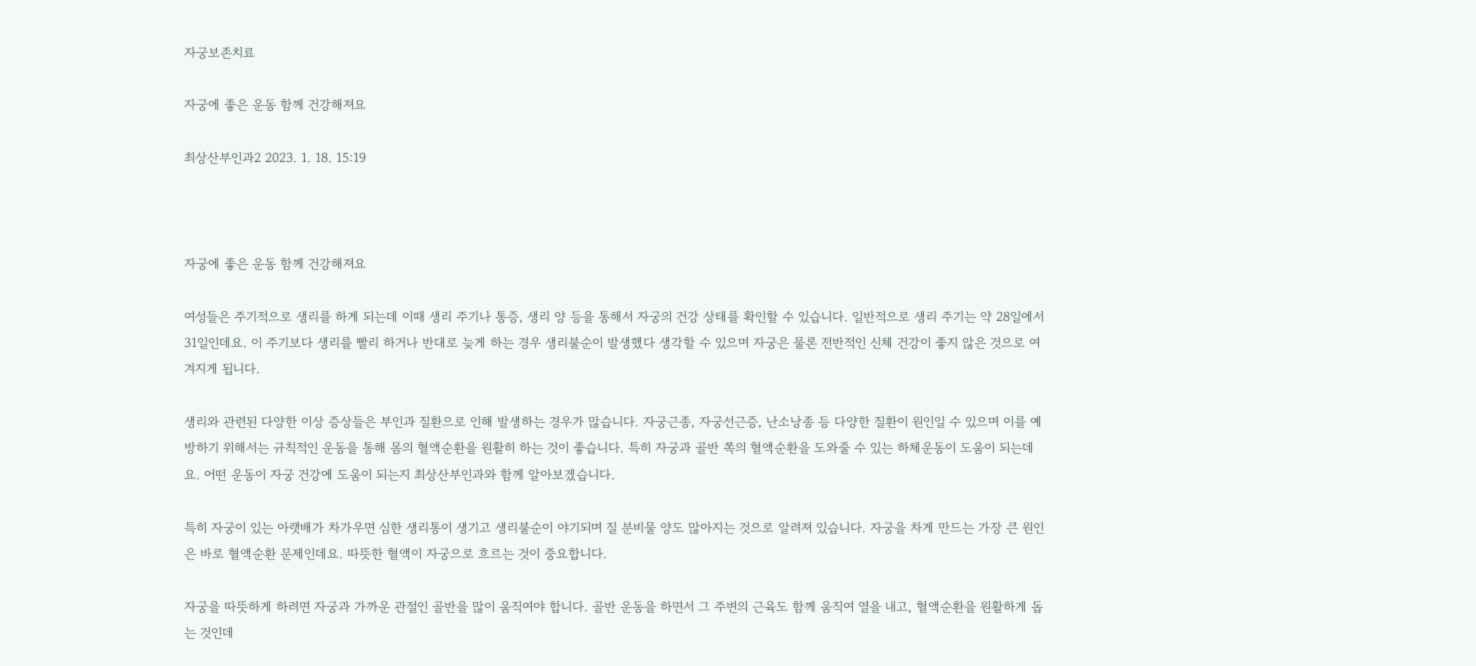자궁보존치료

자궁에 좋은 운동 함께 건강해져요

최상산부인과2 2023. 1. 18. 15:19



자궁에 좋은 운동 함께 건강해져요

여성들은 주기적으로 생리를 하게 되는데 이때 생리 주기나 통증, 생리 양 등을 통해서 자궁의 건강 상태를 확인할 수 있습니다. 일반적으로 생리 주기는 약 28일에서 31일인데요. 이 주기보다 생리를 빨리 하거나 반대로 늦게 하는 경우 생리불순이 발생했다 생각할 수 있으며 자궁은 물론 전반적인 신체 건강이 좋지 않은 것으로 여겨지게 됩니다.

생리와 관련된 다양한 이상 증상들은 부인과 질환으로 인해 발생하는 경우가 많습니다. 자궁근종, 자궁선근증, 난소낭종 등 다양한 질환이 원인일 수 있으며 이를 예방하기 위해서는 규칙적인 운동을 통해 몸의 혈액순환을 원활히 하는 것이 좋습니다. 특히 자궁과 골반 쪽의 혈액순환을 도와줄 수 있는 하체운동이 도움이 되는데요. 어떤 운동이 자궁 건강에 도움이 되는지 최상산부인과와 함께 알아보겠습니다.

특히 자궁이 있는 아랫배가 차가우면 심한 생리통이 생기고 생리불순이 야기되며 질 분비물 양도 많아지는 것으로 알려져 있습니다. 자궁을 차게 만드는 가장 큰 원인은 바로 혈액순환 문제인데요. 따뜻한 혈액이 자궁으로 흐르는 것이 중요합니다.

자궁을 따뜻하게 하려면 자궁과 가까운 관절인 골반을 많이 움직여야 합니다. 골반 운동을 하면서 그 주변의 근육도 함께 움직여 열을 내고, 혈액순환을 원활하게 돕는 것인데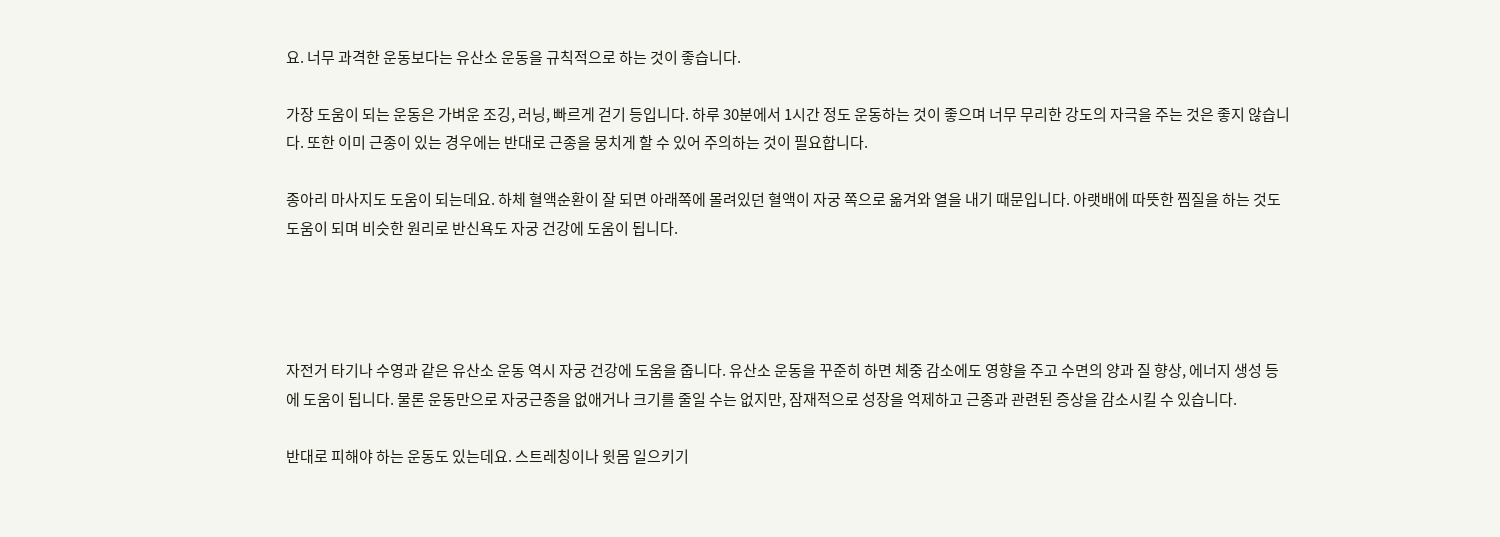요. 너무 과격한 운동보다는 유산소 운동을 규칙적으로 하는 것이 좋습니다.

가장 도움이 되는 운동은 가벼운 조깅, 러닝, 빠르게 걷기 등입니다. 하루 30분에서 1시간 정도 운동하는 것이 좋으며 너무 무리한 강도의 자극을 주는 것은 좋지 않습니다. 또한 이미 근종이 있는 경우에는 반대로 근종을 뭉치게 할 수 있어 주의하는 것이 필요합니다.

종아리 마사지도 도움이 되는데요. 하체 혈액순환이 잘 되면 아래쪽에 몰려있던 혈액이 자궁 쪽으로 옮겨와 열을 내기 때문입니다. 아랫배에 따뜻한 찜질을 하는 것도 도움이 되며 비슷한 원리로 반신욕도 자궁 건강에 도움이 됩니다.




자전거 타기나 수영과 같은 유산소 운동 역시 자궁 건강에 도움을 줍니다. 유산소 운동을 꾸준히 하면 체중 감소에도 영향을 주고 수면의 양과 질 향상, 에너지 생성 등에 도움이 됩니다. 물론 운동만으로 자궁근종을 없애거나 크기를 줄일 수는 없지만, 잠재적으로 성장을 억제하고 근종과 관련된 증상을 감소시킬 수 있습니다.

반대로 피해야 하는 운동도 있는데요. 스트레칭이나 윗몸 일으키기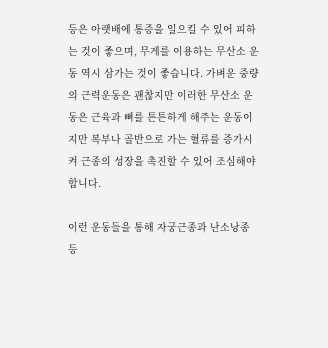등은 아랫배에 통증을 일으킬 수 있어 피하는 것이 좋으며, 무게를 이용하는 무산소 운동 역시 삼가는 것이 좋습니다. 가벼운 중량의 근력운동은 괜찮지만 이러한 무산소 운동은 근육과 뼈를 튼튼하게 해주는 운동이지만 복부나 골반으로 가는 혈류를 증가시켜 근종의 성장을 촉진할 수 있어 조심해야 합니다.

이런 운동들을 통해 자궁근종과 난소낭종 등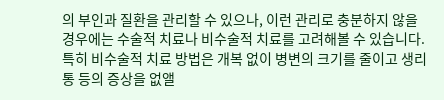의 부인과 질환을 관리할 수 있으나, 이런 관리로 충분하지 않을 경우에는 수술적 치료나 비수술적 치료를 고려해볼 수 있습니다. 특히 비수술적 치료 방법은 개복 없이 병변의 크기를 줄이고 생리통 등의 증상을 없앨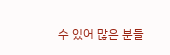수 있어 많은 분들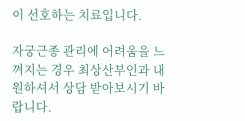이 선호하는 치료입니다.

자궁근종 관리에 어려움을 느껴지는 경우 최상산부인과 내원하셔서 상담 받아보시기 바랍니다.